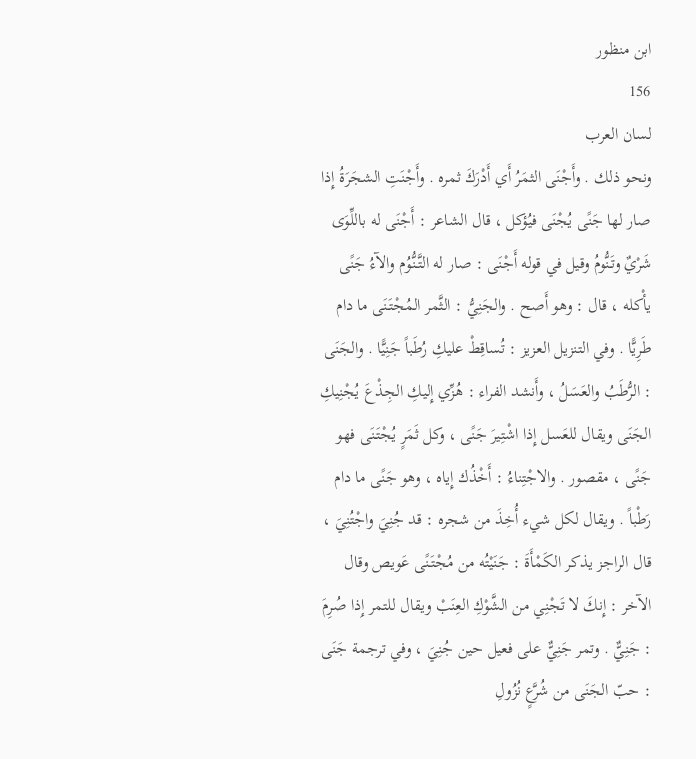ابن منظور
156
لسان العرب
ونحو ذلك . وأَجْنَى الثمَرُ أَي أَدْرَكَ ثمره . وأَجْنَتِ الشجَرَةُ إِذا صار لها جَنًى يُجْنَى فيُؤكل ، قال الشاعر : أَجْنَى له باللِّوَى شَرْيٌ وتَنُّومُ وقيل في قوله أَجْنَى : صار له التَّنُّوُم والآءُ جَنًى يأْكله ، قال : وهو أَصح . والجَنِيُّ : الثَّمر المُجْتَنَى ما دام طَرِيًّا . وفي التنزيل العزيز : تُساقِطْ عليكِ رُطَباً جَنِيًّا . والجَنَى : الرُّطَبُ والعَسَلُ ، وأَنشد الفراء : هُزِّي إِليكِ الجِذْعَ يُجْنِيكِ الجَنَى ويقال للعَسل إِذا اشْتِيرَ جَنًى ، وكل ثَمَرٍ يُجْتَنَى فهو جَنًى ، مقصور . والاجْتِناءُ : أَخْذُك إِياه ، وهو جَنًى ما دام رَطْباً . ويقال لكل شيء أُخِذَ من شجره : قد جُنِيَ واجْتُنِيَ ، قال الراجز يذكر الكَمْأَةَ : جَنَيْتُه من مُجْتَنًى عَويص وقال الآخر : إِنكَ لا تَجْنِي من الشَّوْكِ العِنَبْ ويقال للتمر إِذا صُرِمَ : جَنِيٌّ . وتمر جَنِيٌّ على فعيل حين جُنِيَ ، وفي ترجمة جَنَى : حبّ الجَنَى من شُرَّعٍ نُزُولِ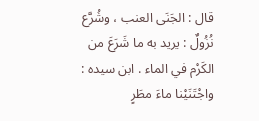قال : الجَنَى العنب ، وشُرَّع نُزُولٌ : يريد به ما شَرَعَ من الكَرْم في الماء . ابن سيده : واجْتَنَيْنا ماءَ مطَرٍ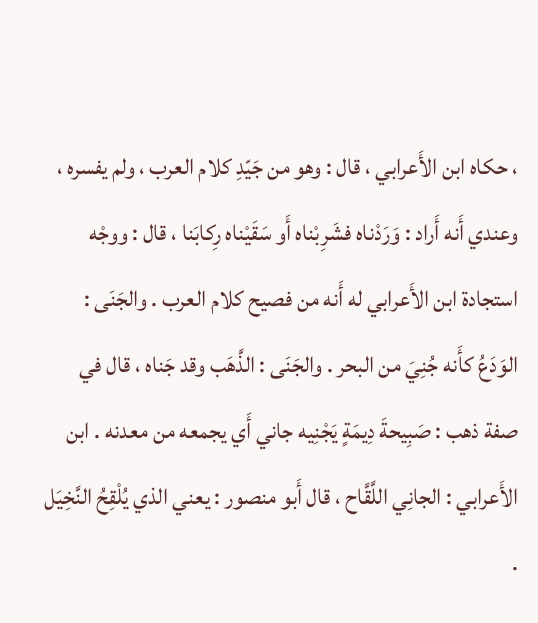، حكاه ابن الأَعرابي ، قال : وهو من جَيّدِ كلام العرب ، ولم يفسره ، وعندي أَنه أَراد : وَرَدْناه فشَرِبْناه أَو سَقَيْناه رِكابَنا ، قال : ووجْه استجادة ابن الأَعرابي له أَنه من فصيح كلام العرب . والجَنَى : الوَدَعُ كأَنه جُنِيَ من البحر . والجَنَى : الذَّهَب وقد جَناه ، قال في صفة ذهب : صَبِيحةَ دِيمَةٍ يَجْنِيه جاني أَي يجمعه من معدنه . ابن الأَعرابي : الجانِي اللَّقَّاح ، قال أَبو منصور : يعني الذي يُلْقِحُ النَّخِيَل .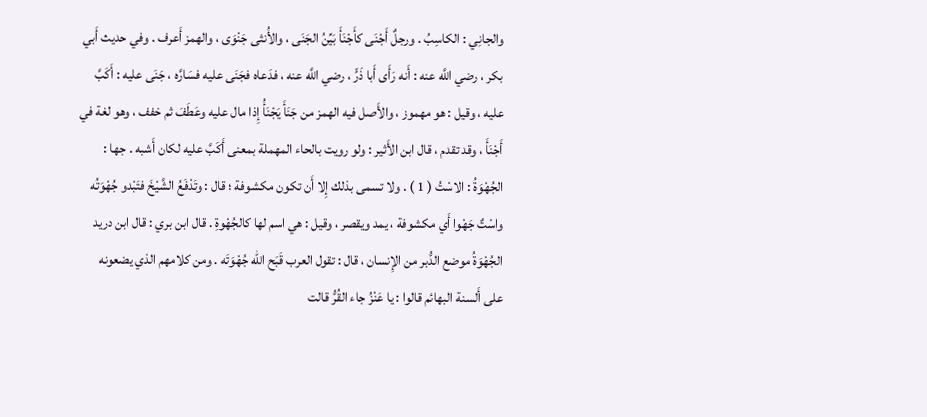والجانِي : الكاسِبُ . ورجلٌ أَجْنَى كأَجْنَأَ بَيِّنُ الجَنَى ، والأُنثى جَنْوَى ، والهمز أَعرف . وفي حديث أَبي بكر ، رضي اللَّه عنه : أَنه رَأَى أَبا ذَرٍّ ، رضي اللَّه عنه ، فدَعاه فجَنَى عليه فسَارَّه ، جَنَى عليه : أَكَبَّ عليه ، وقيل : هو مهموز ، والأَصل فيه الهمز من جَنَأَ يَجْنَأُ إِذا مال عليه وعَطَفَ ثم خفف ، وهو لغة في أَجْنَأَ ، وقد تقدم ، قال ابن الأَثير : ولو رويت بالحاء المهملة بمعنى أَكَبَّ عليه لكان أَشبه . جها : الجُهْوَةُ : الاسْتُ ( 1 ) . ولا تسمى بذلك إِلا أَن تكون مكشوفة ؛ قال : وتَدْفَعُ الشَّيْخَ فتَبْدو جُهْوَتُه واسْتٌ جَهْوا أَي مكشوفة ، يمد ويقصر ، وقيل : هي اسم لها كالجُهْوةِ . قال ابن بري : قال ابن دريد الجُهْوَةُ موضع الدُّبر من الإِنسان ، قال : تقول العرب قَبَح الله جُهْوَتَه . ومن كلامهم الذي يضعونه على أَلسنة البهائم قالوا : يا عَنْزُ جاء القُرُّ قالت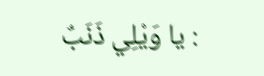: يا وَيْلِي ذَنَبٌ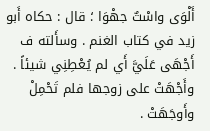أَلْوَى واسْتٌ جهْوَا ؛ قال : حكاه أَبو زيد في كتاب الغنم . وسأَلته ف أَجْهَى عَلَيَّ أَي لم يُعْطِنِي شيئاً . وأَجْهَتْ على زوجها فلم تَحْمِلْ وأَوجَهَتْ .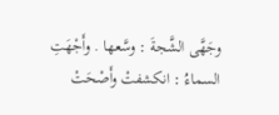وجَهَّى الشَّجةَ : وسَّعها . وأَجْهَتِ السماءُ : انكشفتْ وأَصْحَتْ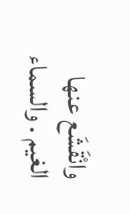وانْقَشَع عنها الغيم . والسماء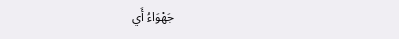جَهْوَاءُ أَي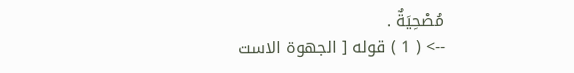مُصْحِيَةٌ .
--> ( 1 ) قوله [ الجهوة الاست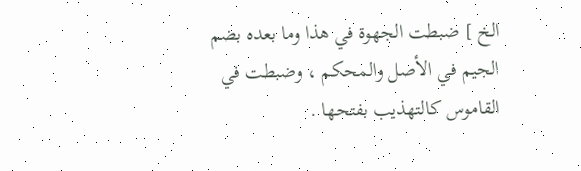الخ ] ضبطت الجهوة في هذا وما بعده بضم الجيم في الأصل والمحكم ، وضبطت في القاموس كالتهذيب بفتحها .